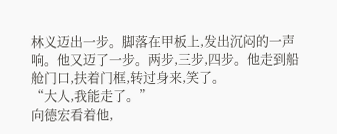林义迈出一步。脚落在甲板上,发出沉闷的一声响。他又迈了一步。两步,三步,四步。他走到船舱门口,扶着门框,转过身来,笑了。
“大人,我能走了。”
向德宏看着他,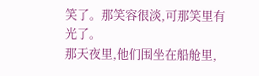笑了。那笑容很淡,可那笑里有光了。
那天夜里,他们围坐在船舱里,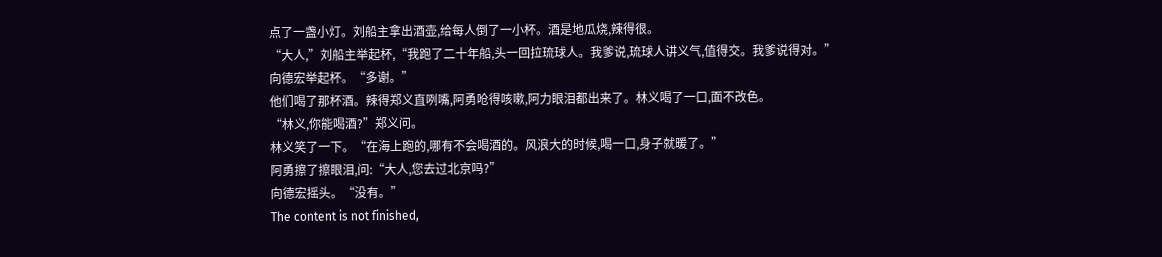点了一盏小灯。刘船主拿出酒壶,给每人倒了一小杯。酒是地瓜烧,辣得很。
“大人,”刘船主举起杯,“我跑了二十年船,头一回拉琉球人。我爹说,琉球人讲义气,值得交。我爹说得对。”
向德宏举起杯。“多谢。”
他们喝了那杯酒。辣得郑义直咧嘴,阿勇呛得咳嗽,阿力眼泪都出来了。林义喝了一口,面不改色。
“林义,你能喝酒?”郑义问。
林义笑了一下。“在海上跑的,哪有不会喝酒的。风浪大的时候,喝一口,身子就暖了。”
阿勇擦了擦眼泪,问:“大人,您去过北京吗?”
向德宏摇头。“没有。”
The content is not finished,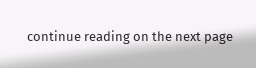continue reading on the next page